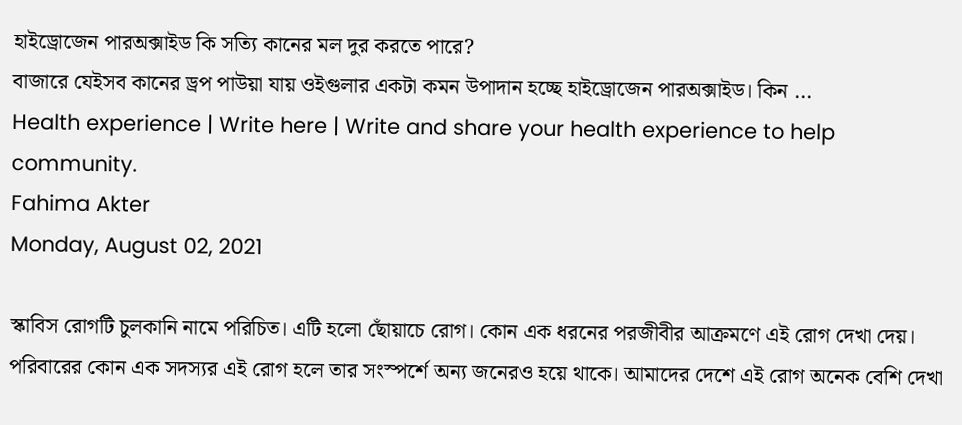হাইড্রোজেন পারঅক্সাইড কি সত্যি কানের মল দুর করতে পারে?
বাজারে যেইসব কানের ড্রপ পাউয়া যায় ওইগুলার একটা কমন উপাদান হচ্ছে হাইড্রোজেন পারঅক্সাইড। কিন ...
Health experience | Write here | Write and share your health experience to help community.
Fahima Akter
Monday, August 02, 2021

স্কাবিস রোগটি চুলকানি নামে পরিচিত। এটি হলো ছোঁয়াচে রোগ। কোন এক ধরনের পরজীবীর আক্রমণে এই রোগ দেখা দেয়। পরিবারের কোন এক সদস্যর এই রোগ হলে তার সংস্পর্শে অন্য জনেরও হয়ে থাকে। আমাদের দেশে এই রোগ অনেক বেশি দেখা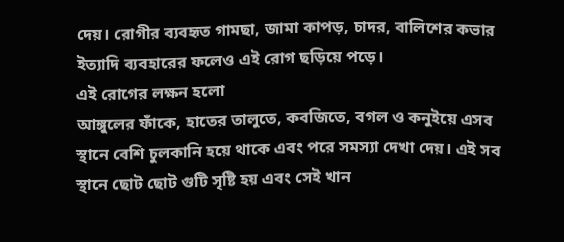দেয়। রোগীর ব্যবহৃত গামছা, জামা কাপড়, চাদর, বালিশের কভার ইত্যাদি ব্যবহারের ফলেও এই রোগ ছড়িয়ে পড়ে।
এই রোগের লক্ষন হলো
আঙ্গুলের ফাঁকে, হাতের তালুতে, কবজিতে, বগল ও কনুইয়ে এসব স্থানে বেশি চুলকানি হয়ে থাকে এবং পরে সমস্যা দেখা দেয়। এই সব স্থানে ছোট ছোট গুটি সৃষ্টি হয় এবং সেই খান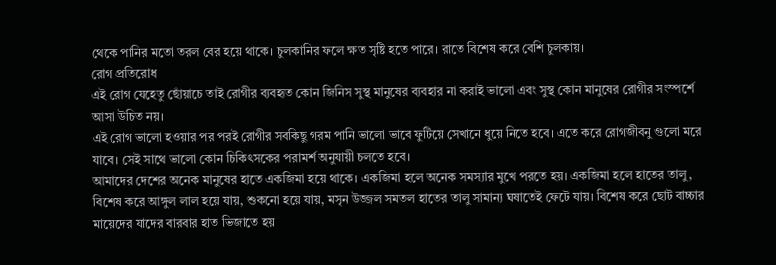থেকে পানির মতো তরল বের হয়ে থাকে। চুলকানির ফলে ক্ষত সৃষ্টি হতে পারে। রাতে বিশেষ করে বেশি চুলকায়।
রোগ প্রতিরোধ
এই রোগ যেহেতু ছোঁয়াচে তাই রোগীর ব্যবহৃত কোন জিনিস সুস্থ মানুষের ব্যবহার না করাই ভালো এবং সুস্থ কোন মানুষের রোগীর সংস্পর্শে আসা উচিত নয়।
এই রোগ ভালো হওয়ার পর পরই রোগীর সবকিছু গরম পানি ভালো ভাবে ফুটিয়ে সেখানে ধুয়ে নিতে হবে। এতে করে রোগজীবনু গুলো মরে যাবে। সেই সাথে ভালো কোন চিকিৎসকের পরামর্শ অনুযায়ী চলতে হবে।
আমাদের দেশের অনেক মানুষের হাতে একজিমা হয়ে থাকে। একজিমা হলে অনেক সমস্যার মুখে পরতে হয়। একজিমা হলে হাতের তালু, বিশেষ করে আঙ্গুল লাল হয়ে যায়, শুকনো হয়ে যায়, মসৃন উজ্জল সমতল হাতের তালু সামান্য ঘষাতেই ফেটে যায়। বিশেষ করে ছোট বাচ্চার মায়েদের যাদের বারবার হাত ভিজাতে হয়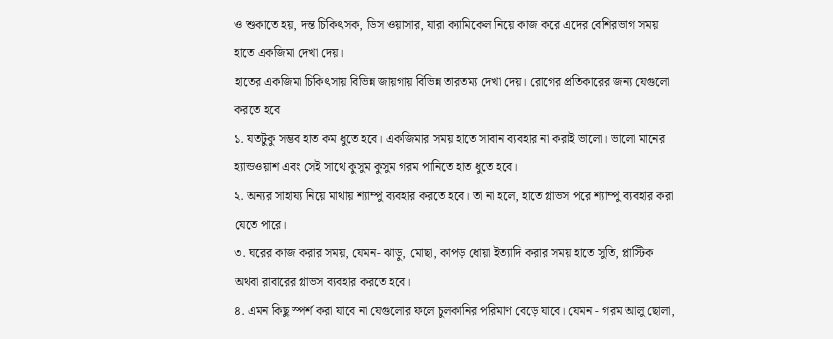ও শুকাতে হয়, দন্ত চিকিৎসক, ডিস ওয়াসার, যারা ক্যামিকেল নিয়ে কাজ করে এদের বেশিরভাগ সময় হাতে একজিমা দেখা দেয়।
হাতের একজিমা চিকিৎসায় বিভিন্ন জায়গায় বিভিন্ন তারতম্য দেখা দেয়। রোগের প্রতিকারের জন্য যেগুলো করতে হবে
১. যতটুকু সম্ভব হাত কম ধুতে হবে। একজিমার সময় হাতে সাবান ব্যবহার না করাই ভালো। ভালো মানের হ্যান্ডওয়াশ এবং সেই সাথে কুসুম কুসুম গরম পানিতে হাত ধুতে হবে।
২. অন্যর সাহায্য নিয়ে মাথায় শ্যাম্পু ব্যবহার করতে হবে। তা না হলে, হাতে গ্লাভস পরে শ্যাম্পু ব্যবহার করা যেতে পারে।
৩. ঘরের কাজ করার সময়, যেমন- ঝাড়ু, মোছা, কাপড় ধোয়া ইত্যাদি করার সময় হাতে সুতি, প্লাস্টিক অথবা রাবারের গ্লাভস ব্যবহার করতে হবে।
৪. এমন কিছু স্পর্শ করা যাবে না যেগুলোর ফলে চুলকানির পরিমাণ বেড়ে যাবে। যেমন - গরম আলু ছোলা,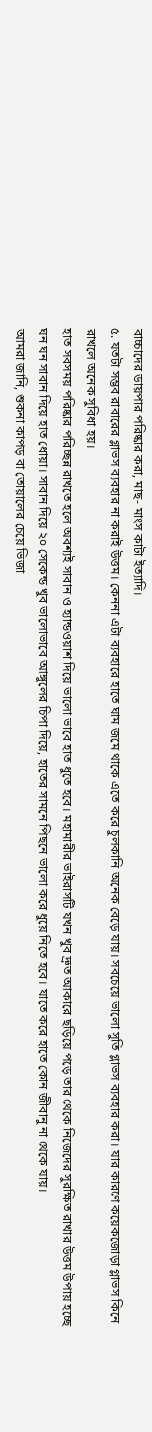বাচ্চাদের ডায়পার পরিষ্কার করা, মাছ- মাংস কাটা ইত্যাদি।
৫. যতটা সম্ভব রাবারের গ্লাভস ব্যবহার না করাই উত্তম। কেননা এটা ব্যবহারে হাতে ঘাম জমে থাকে এতে করে চুলকানি অনেক বেড়ে যায়। সবচেয়ে ভালো সুতি গ্লাভস ব্যবহার করা। যার কারণে কয়েকজোড়া গ্লাভস কিনে রাখলে অনেক সুবিধা হয়।
হাত সবসময় পরিষ্কার পরিচ্ছন্ন রাখতে হলে অবশ্যই সাবান ও হ্যান্ডওয়াশ দিয়ে ভালো ভাবে হাত ধুতে হবে। মহামারীর ভাইরাসটি যখন খুব দ্রুত আকারে ছড়িয়ে পড়ে তার থেকে নিজেদের সুরক্ষিত রাখার উত্তম উপায় হচ্ছে ঘন ঘন সাবান দিয়ে হাত ধোয়া। সাবান দিয়ে ২০ সেকেন্ড খুব ভালোভাবে আঙ্গুলের চিপা দিয়ে, হাতের সামনে পিছনে ভালো করে ধুয়ে নিতে হবে। যাতে করে হাতে কোন জীবানু না থেকে যায়।
আমরা জানি, শুকনা কাপড় বা তোয়ালের চেয়ে ভিজা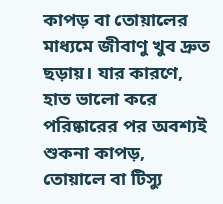কাপড় বা তোয়ালের মাধ্যমে জীবাণু খুব দ্রুত ছড়ায়। যার কারণে, হাত ভালো করে পরিষ্কারের পর অবশ্যই শুকনা কাপড়, তোয়ালে বা টিস্যু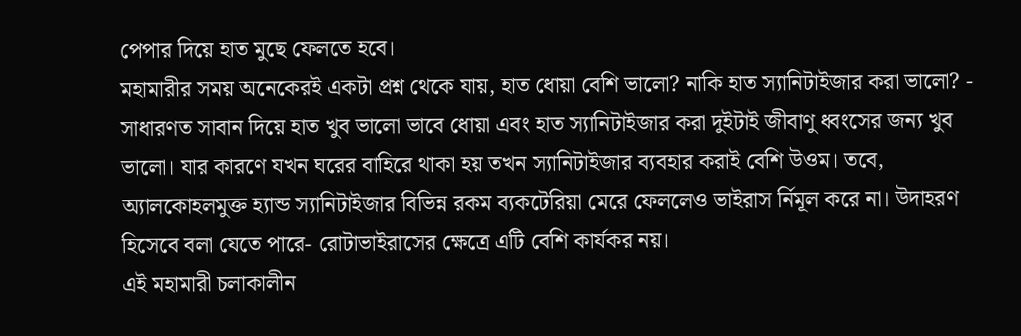পেপার দিয়ে হাত মুছে ফেলতে হবে।
মহামারীর সময় অনেকেরই একটা প্রশ্ন থেকে যায়, হাত ধোয়া বেশি ভালো? নাকি হাত স্যানিটাইজার করা ভালো? - সাধারণত সাবান দিয়ে হাত খুব ভালো ভাবে ধোয়া এবং হাত স্যানিটাইজার করা দুইটাই জীবাণু ধ্বংসের জন্য খুব ভালো। যার কারণে যখন ঘরের বাহিরে থাকা হয় তখন স্যানিটাইজার ব্যবহার করাই বেশি উওম। তবে, অ্যালকোহলমুক্ত হ্যান্ড স্যানিটাইজার বিভিন্ন রকম ব্যকটেরিয়া মেরে ফেললেও ভাইরাস র্নিমূল করে না। উদাহরণ হিসেবে বলা যেতে পারে- রোটাভাইরাসের ক্ষেত্রে এটি বেশি কার্যকর নয়।
এই মহামারী চলাকালীন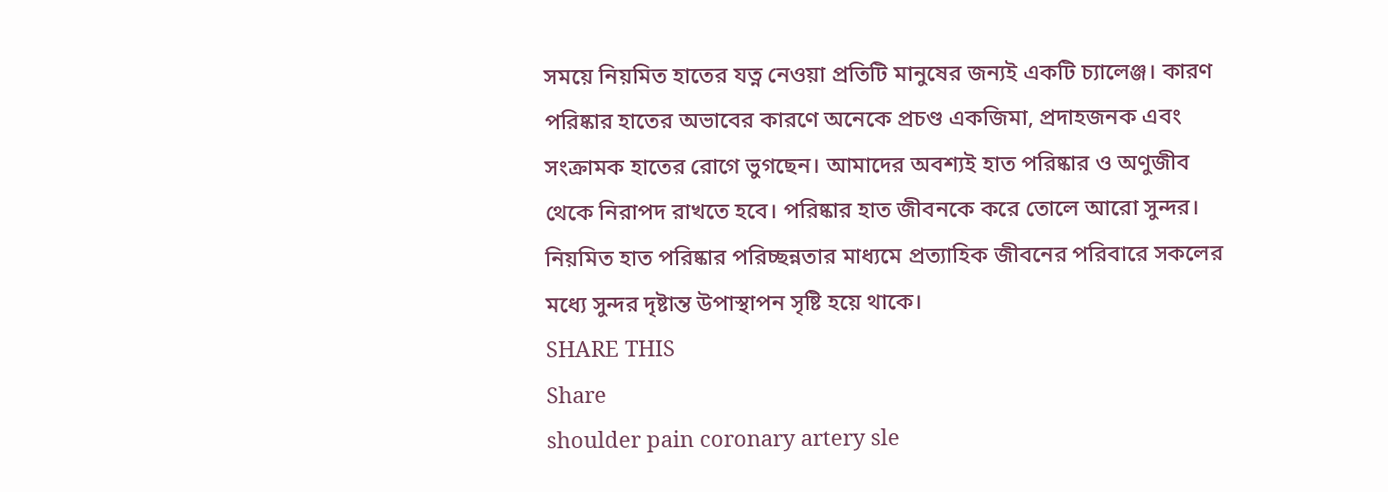সময়ে নিয়মিত হাতের যত্ন নেওয়া প্রতিটি মানুষের জন্যই একটি চ্যালেঞ্জ। কারণ পরিষ্কার হাতের অভাবের কারণে অনেকে প্রচণ্ড একজিমা, প্রদাহজনক এবং সংক্রামক হাতের রোগে ভুগছেন। আমাদের অবশ্যই হাত পরিষ্কার ও অণুজীব থেকে নিরাপদ রাখতে হবে। পরিষ্কার হাত জীবনকে করে তোলে আরো সুন্দর। নিয়মিত হাত পরিষ্কার পরিচ্ছন্নতার মাধ্যমে প্রত্যাহিক জীবনের পরিবারে সকলের মধ্যে সুন্দর দৃষ্টান্ত উপাস্থাপন সৃষ্টি হয়ে থাকে।
SHARE THIS
Share
shoulder pain coronary artery sle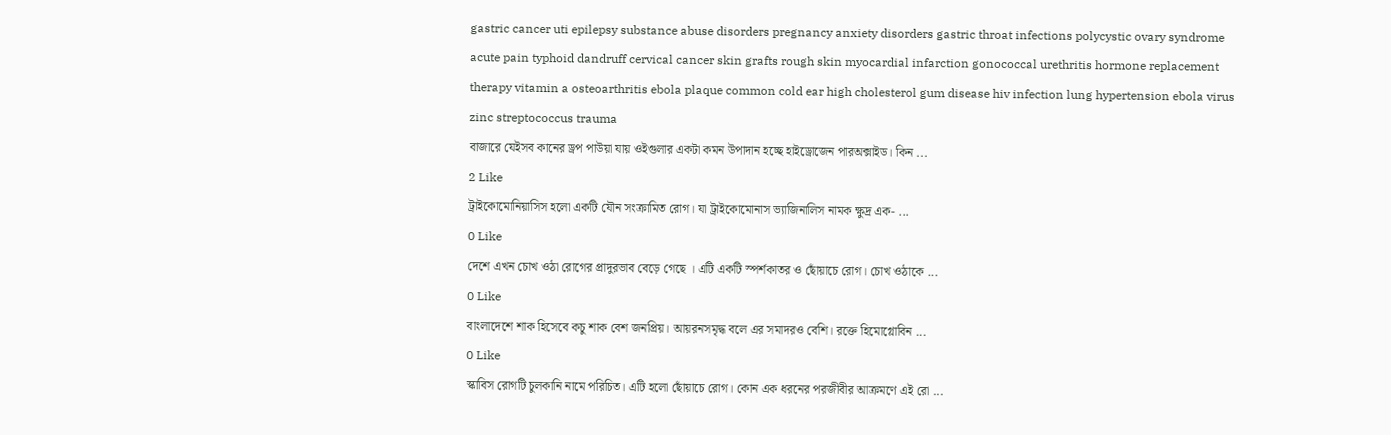gastric cancer uti epilepsy substance abuse disorders pregnancy anxiety disorders gastric throat infections polycystic ovary syndrome acute pain typhoid dandruff cervical cancer skin grafts rough skin myocardial infarction gonococcal urethritis hormone replacement therapy vitamin a osteoarthritis ebola plaque common cold ear high cholesterol gum disease hiv infection lung hypertension ebola virus zinc streptococcus trauma
বাজারে যেইসব কানের ড্রপ পাউয়া যায় ওইগুলার একটা কমন উপাদান হচ্ছে হাইড্রোজেন পারঅক্সাইড। কিন ...
2 Like
ট্রাইকোমোনিয়াসিস হলো একটি যৌন সংক্রামিত রোগ। যা ট্রাইকোমোনাস ভ্যাজিনালিস নামক ক্ষুদ্র এক- ...
0 Like
দেশে এখন চোখ ওঠা রোগের প্রাদুরভাব বেড়ে গেছে । এটি একটি স্পর্শকাতর ও ছোঁয়াচে রোগ। চোখ ওঠাকে ...
0 Like
বাংলাদেশে শাক হিসেবে কচু শাক বেশ জনপ্রিয়। আয়রনসমৃদ্ধ বলে এর সমাদরও বেশি। রক্তে হিমোগ্লোবিন ...
0 Like
স্কাবিস রোগটি চুলকানি নামে পরিচিত। এটি হলো ছোঁয়াচে রোগ। কোন এক ধরনের পরজীবীর আক্রমণে এই রো ...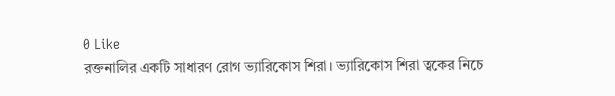0 Like
রক্তনালির একটি সাধারণ রোগ ভ্যারিকোস শিরা। ভ্যারিকোস শিরা ত্বকের নিচে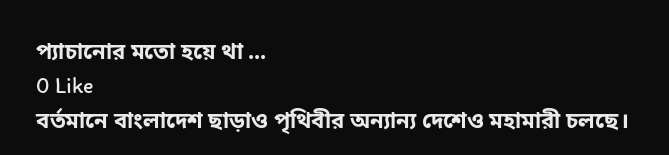প্যাচানোর মতো হয়ে থা ...
0 Like
বর্তমানে বাংলাদেশ ছাড়াও পৃথিবীর অন্যান্য দেশেও মহামারী চলছে।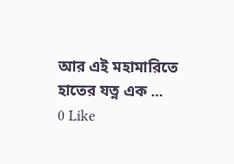আর এই মহামারিতে হাতের যত্ন এক ...
0 Like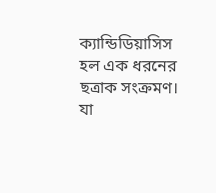ক্যান্ডিডিয়াসিস হল এক ধরনের ছত্রাক সংক্রমণ। যা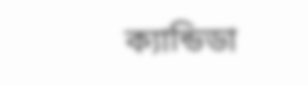ক্যান্ডিডা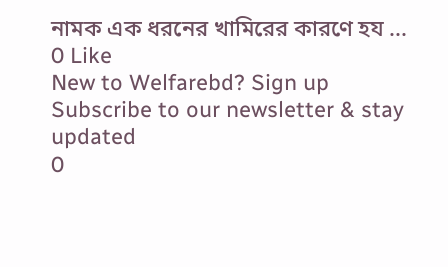নামক এক ধরনের খামিরের কারণে হয ...
0 Like
New to Welfarebd? Sign up
Subscribe to our newsletter & stay updated
0